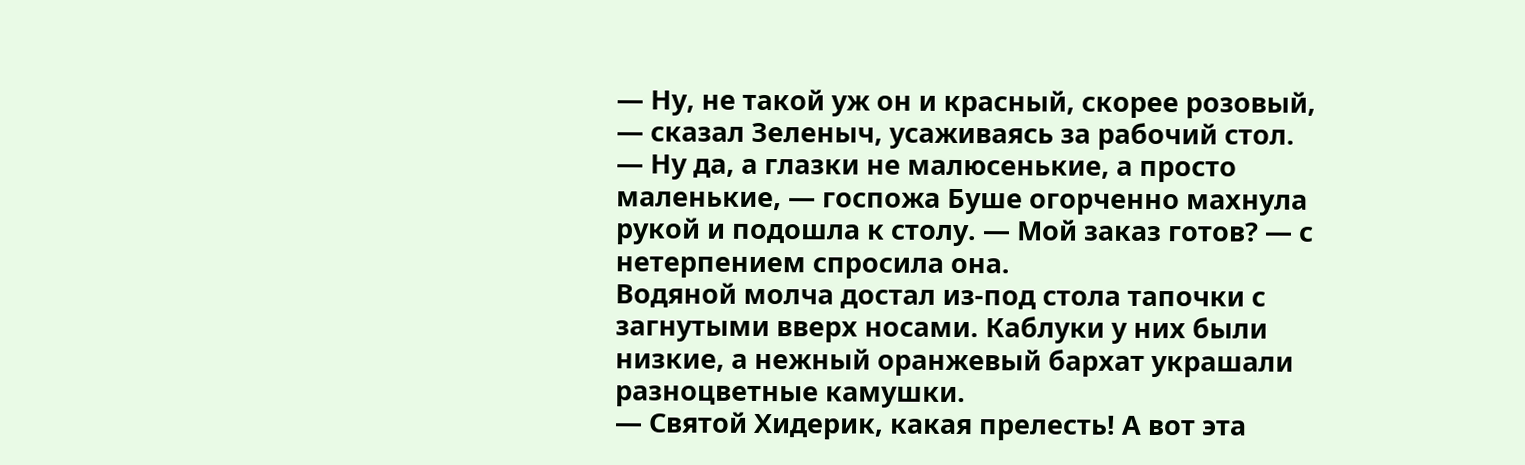— Ну, не такой уж он и красный, скорее розовый, — сказал Зеленыч, усаживаясь за рабочий стол.
— Ну да, а глазки не малюсенькие, а просто маленькие, — госпожа Буше огорченно махнула рукой и подошла к столу. — Мой заказ готов? — с нетерпением спросила она.
Водяной молча достал из-под стола тапочки с загнутыми вверх носами. Каблуки у них были низкие, а нежный оранжевый бархат украшали разноцветные камушки.
— Святой Хидерик, какая прелесть! А вот эта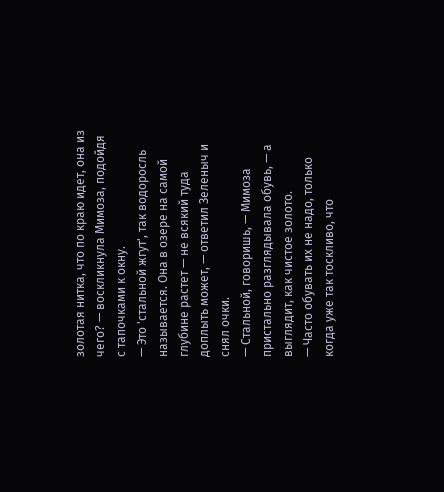золотая нитка, что по краю идет, она из чего? — воскликнула Мимоза, подойдя с тапочками к окну.
— Это 'стальной жгут', так водоросль называется. Она в озере на самой глубине растет — не всякий туда доплыть может, — ответил Зеленыч и снял очки.
— Стальной, говоришь, — Мимоза пристально разглядывала обувь, — а выглядит, как чистое золото.
— Часто обувать их не надо, только когда уже так тоскливо, что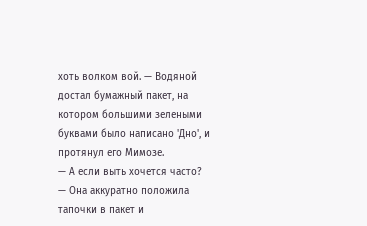хоть волком вой. — Водяной достал бумажный пакет, на котором большими зелеными буквами было написано 'Дно', и протянул его Мимозе.
— А если выть хочется часто? — Она аккуратно положила тапочки в пакет и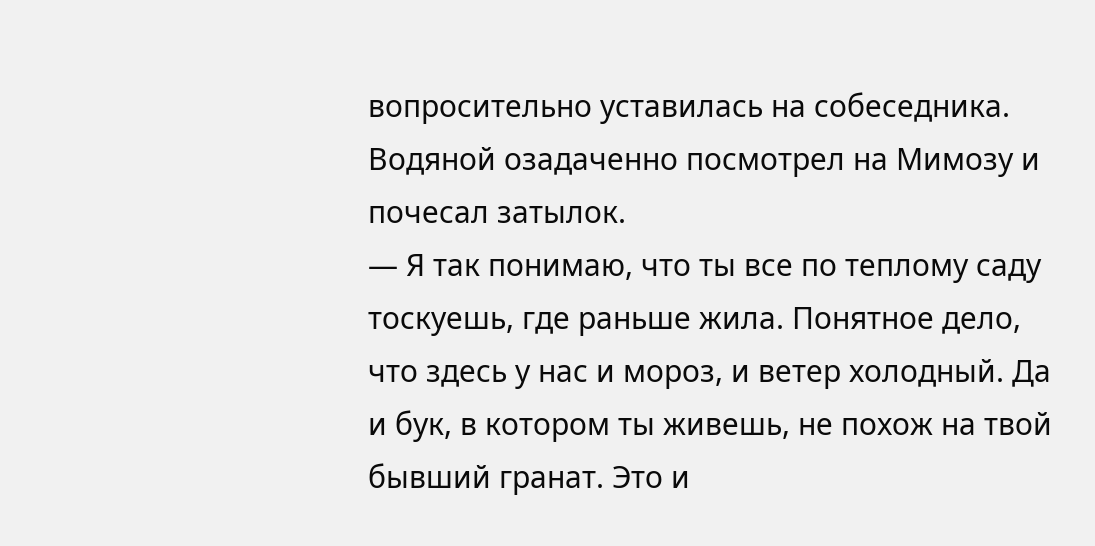вопросительно уставилась на собеседника.
Водяной озадаченно посмотрел на Мимозу и почесал затылок.
— Я так понимаю, что ты все по теплому саду тоскуешь, где раньше жила. Понятное дело, что здесь у нас и мороз, и ветер холодный. Да и бук, в котором ты живешь, не похож на твой бывший гранат. Это и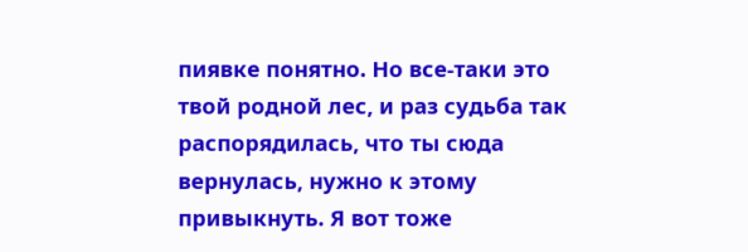пиявке понятно. Но все-таки это твой родной лес, и раз судьба так распорядилась, что ты сюда вернулась, нужно к этому привыкнуть. Я вот тоже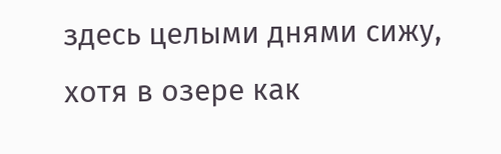здесь целыми днями сижу, хотя в озере как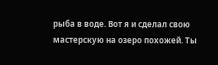рыба в воде. Вот я и сделал свою мастерскую на озеро похожей. Ты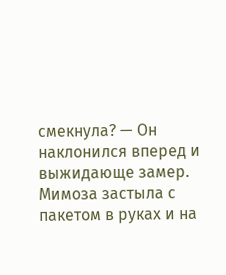смекнула? — Он наклонился вперед и выжидающе замер.
Мимоза застыла с пакетом в руках и на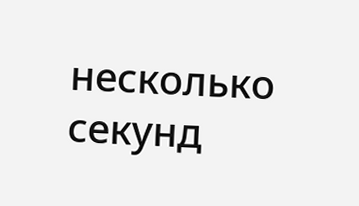несколько секунд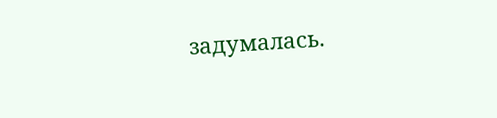задумалась.